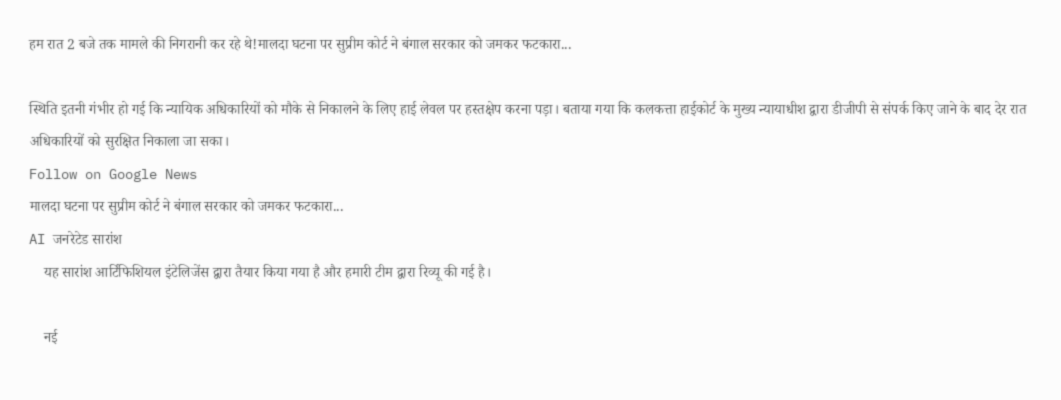हम रात 2 बजे तक मामले की निगरानी कर रहे थे!मालदा घटना पर सुप्रीम कोर्ट ने बंगाल सरकार को जमकर फटकारा...

स्थिति इतनी गंभीर हो गई कि न्यायिक अधिकारियों को मौके से निकालने के लिए हाई लेवल पर हस्तक्षेप करना पड़ा। बताया गया कि कलकत्ता हाईकोर्ट के मुख्य न्यायाधीश द्वारा डीजीपी से संपर्क किए जाने के बाद देर रात अधिकारियों को सुरक्षित निकाला जा सका।
Follow on Google News
मालदा घटना पर सुप्रीम कोर्ट ने बंगाल सरकार को जमकर फटकारा...
AI जनरेटेड सारांश
    यह सारांश आर्टिफिशियल इंटेलिजेंस द्वारा तैयार किया गया है और हमारी टीम द्वारा रिव्यू की गई है।

    नई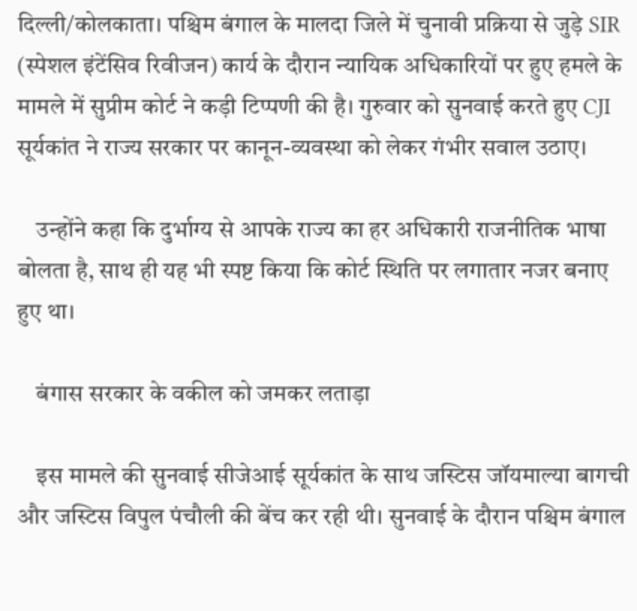दिल्ली/कोलकाता। पश्चिम बंगाल के मालदा जिले में चुनावी प्रक्रिया से जुड़े SIR (स्पेशल इंटेंसिव रिवीजन) कार्य के दौरान न्यायिक अधिकारियों पर हुए हमले के मामले में सुप्रीम कोर्ट ने कड़ी टिप्पणी की है। गुरुवार को सुनवाई करते हुए CJI सूर्यकांत ने राज्य सरकार पर कानून-व्यवस्था को लेकर गंभीर सवाल उठाए।

    उन्होंने कहा कि दुर्भाग्य से आपके राज्य का हर अधिकारी राजनीतिक भाषा बोलता है, साथ ही यह भी स्पष्ट किया कि कोर्ट स्थिति पर लगातार नजर बनाए हुए था।

    बंगास सरकार के वकील को जमकर लताड़ा

    इस मामले की सुनवाई सीजेआई सूर्यकांत के साथ जस्टिस जॉयमाल्या बागची और जस्टिस विपुल पंचौली की बेंच कर रही थी। सुनवाई के दौरान पश्चिम बंगाल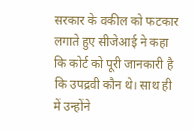सरकार के वकील को फटकार लगाते हुए सीजेआई ने कहा कि कोर्ट को पूरी जानकारी है कि उपद्रवी कौन थे। साथ ही में उन्होंने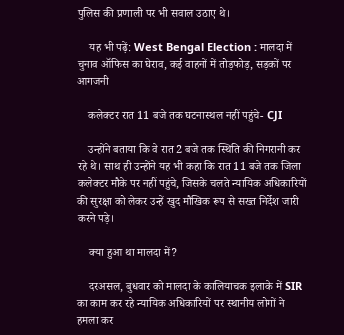पुलिस की प्रणाली पर भी सवाल उठाए थे।

    यह भी पढ़ें: West Bengal Election : मालदा में चुनाव ऑफिस का घेराव, कई वाहनों में तोड़फोड़, सड़कों पर आगजनी

    कलेक्टर रात 11 बजे तक घटनास्थल नहीं पहुंचे- CJI

    उन्होंने बताया कि वे रात 2 बजे तक स्थिति की निगरानी कर रहे थे। साथ ही उन्होंने यह भी कहा कि रात 11 बजे तक जिला कलेक्टर मौके पर नहीं पहुंचे, जिसके चलते न्यायिक अधिकारियों की सुरक्षा को लेकर उन्हें खुद मौखिक रूप से सख्त निर्देश जारी करने पड़े।

    क्या हुआ था मालदा में?

    दरअसल, बुधवार को मालदा के कालियाचक इलाके में SIR का काम कर रहे न्यायिक अधिकारियों पर स्थानीय लोगों ने हमला कर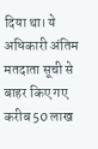दिया था। ये अधिकारी अंतिम मतदाता सूची से बाहर किए गए करीब 50 लाख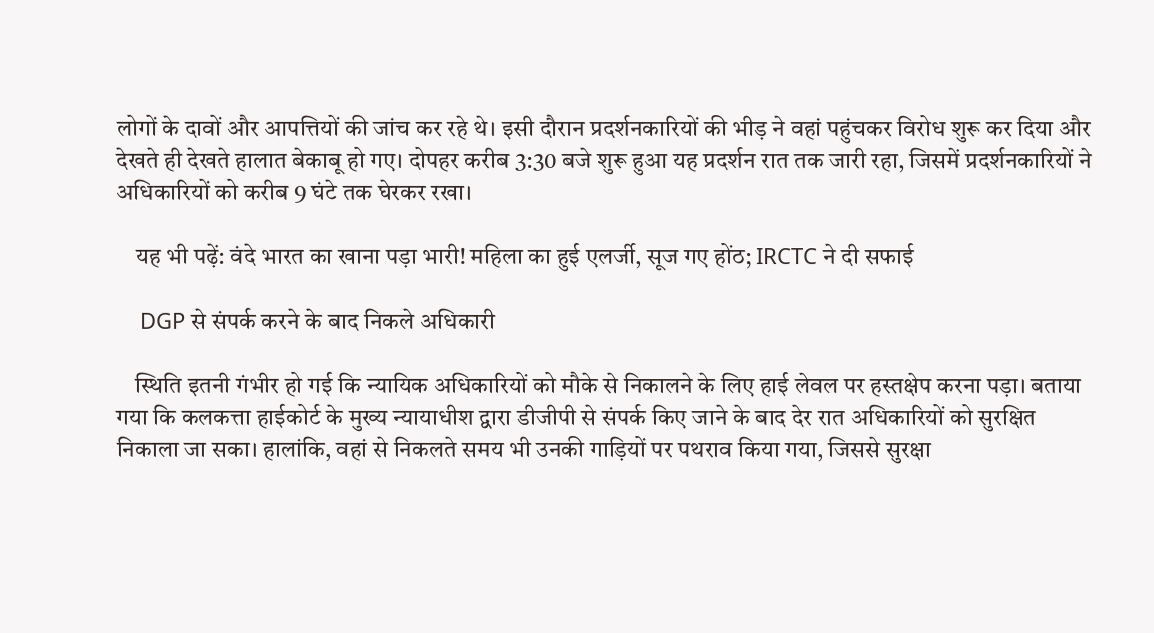लोगों के दावों और आपत्तियों की जांच कर रहे थे। इसी दौरान प्रदर्शनकारियों की भीड़ ने वहां पहुंचकर विरोध शुरू कर दिया और देखते ही देखते हालात बेकाबू हो गए। दोपहर करीब 3:30 बजे शुरू हुआ यह प्रदर्शन रात तक जारी रहा, जिसमें प्रदर्शनकारियों ने अधिकारियों को करीब 9 घंटे तक घेरकर रखा।

    यह भी पढ़ें: वंदे भारत का खाना पड़ा भारी! महिला का हुई एलर्जी, सूज गए होंठ; IRCTC ने दी सफाई

    DGP से संपर्क करने के बाद निकले अधिकारी

    स्थिति इतनी गंभीर हो गई कि न्यायिक अधिकारियों को मौके से निकालने के लिए हाई लेवल पर हस्तक्षेप करना पड़ा। बताया गया कि कलकत्ता हाईकोर्ट के मुख्य न्यायाधीश द्वारा डीजीपी से संपर्क किए जाने के बाद देर रात अधिकारियों को सुरक्षित निकाला जा सका। हालांकि, वहां से निकलते समय भी उनकी गाड़ियों पर पथराव किया गया, जिससे सुरक्षा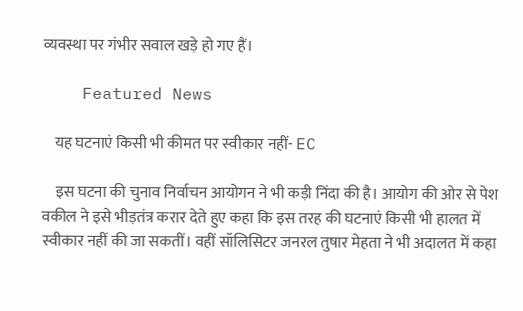व्यवस्था पर गंभीर सवाल खड़े हो गए हैं।

    Featured News

    यह घटनाएं किसी भी कीमत पर स्वीकार नहीं- EC

    इस घटना की चुनाव निर्वाचन आयोगन ने भी कड़ी निंदा की है। आयोग की ओर से पेश वकील ने इसे भीड़तंत्र करार देते हुए कहा कि इस तरह की घटनाएं किसी भी हालत में स्वीकार नहीं की जा सकतीं। वहीं सॉलिसिटर जनरल तुषार मेहता ने भी अदालत में कहा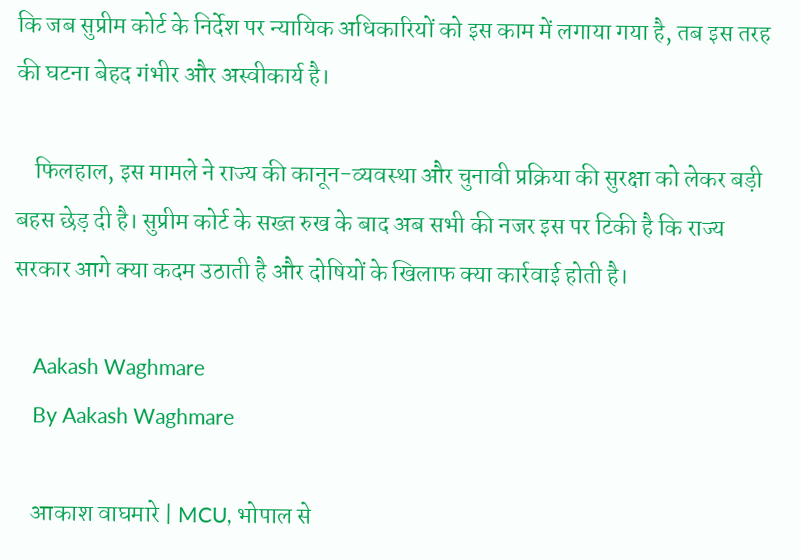कि जब सुप्रीम कोर्ट के निर्देश पर न्यायिक अधिकारियों को इस काम में लगाया गया है, तब इस तरह की घटना बेहद गंभीर और अस्वीकार्य है।

    फिलहाल, इस मामले ने राज्य की कानून-व्यवस्था और चुनावी प्रक्रिया की सुरक्षा को लेकर बड़ी बहस छेड़ दी है। सुप्रीम कोर्ट के सख्त रुख के बाद अब सभी की नजर इस पर टिकी है कि राज्य सरकार आगे क्या कदम उठाती है और दोषियों के खिलाफ क्या कार्रवाई होती है।

    Aakash Waghmare
    By Aakash Waghmare

    आकाश वाघमारे | MCU, भोपाल से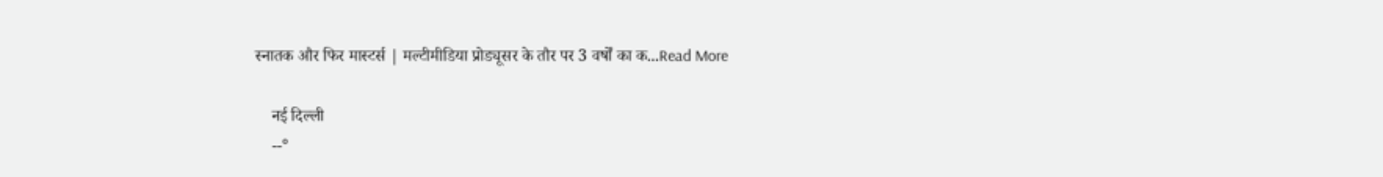स्नातक और फिर मास्टर्स | मल्टीमीडिया प्रोड्यूसर के तौर पर 3 वर्षों का क...Read More

    नई दिल्ली
    --°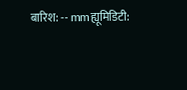बारिश: -- mmह्यूमिडिटी: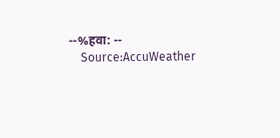--%हवा: --
    Source:AccuWeather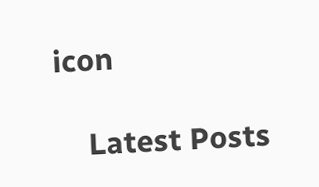icon

    Latest Posts